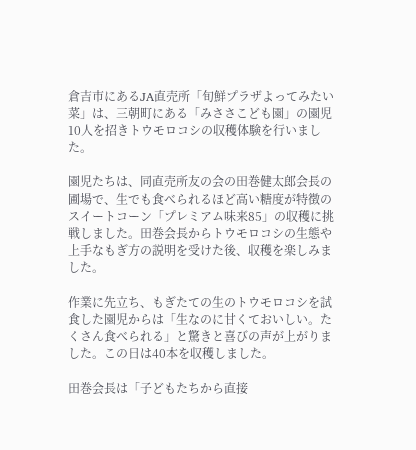倉吉市にあるJA直売所「旬鮮プラザよってみたい菜」は、三朝町にある「みささこども園」の園児10人を招きトウモロコシの収穫体験を行いました。

園児たちは、同直売所友の会の田巻健太郎会長の圃場で、生でも食べられるほど高い糖度が特徴のスイートコーン「プレミアム味来85」の収穫に挑戦しました。田巻会長からトウモロコシの生態や上手なもぎ方の説明を受けた後、収穫を楽しみました。

作業に先立ち、もぎたての生のトウモロコシを試食した園児からは「生なのに甘くておいしい。たくさん食べられる」と驚きと喜びの声が上がりました。この日は40本を収穫しました。

田巻会長は「子どもたちから直接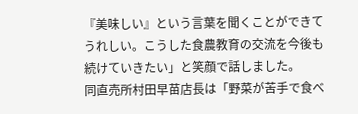『美味しい』という言葉を聞くことができてうれしい。こうした食農教育の交流を今後も続けていきたい」と笑顔で話しました。
同直売所村田早苗店長は「野菜が苦手で食べ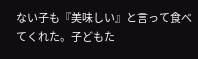ない子も『美味しい』と言って食べてくれた。子どもた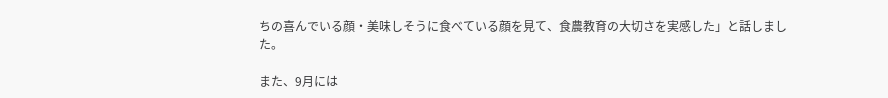ちの喜んでいる顔・美味しそうに食べている顔を見て、食農教育の大切さを実感した」と話しました。

また、9月には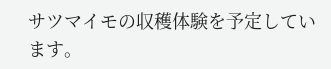サツマイモの収穫体験を予定しています。